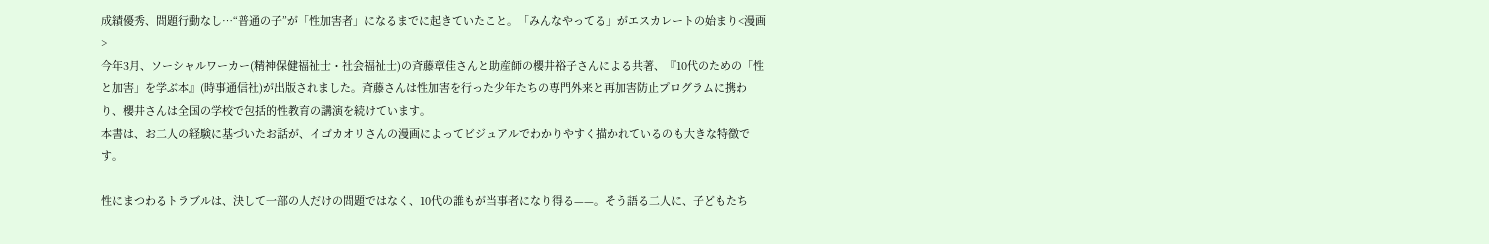成績優秀、問題行動なし…“普通の子”が「性加害者」になるまでに起きていたこと。「みんなやってる」がエスカレートの始まり<漫画>
今年3月、ソーシャルワーカー(精神保健福祉士・社会福祉士)の斉藤章佳さんと助産師の櫻井裕子さんによる共著、『10代のための「性と加害」を学ぶ本』(時事通信社)が出版されました。斉藤さんは性加害を行った少年たちの専門外来と再加害防止プログラムに携わり、櫻井さんは全国の学校で包括的性教育の講演を続けています。
本書は、お二人の経験に基づいたお話が、イゴカオリさんの漫画によってビジュアルでわかりやすく描かれているのも大きな特徴です。

性にまつわるトラブルは、決して一部の人だけの問題ではなく、10代の誰もが当事者になり得る——。そう語る二人に、子どもたち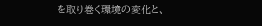を取り巻く環境の変化と、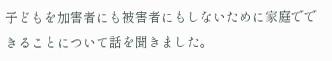子どもを加害者にも被害者にもしないために家庭でできることについて話を聞きました。